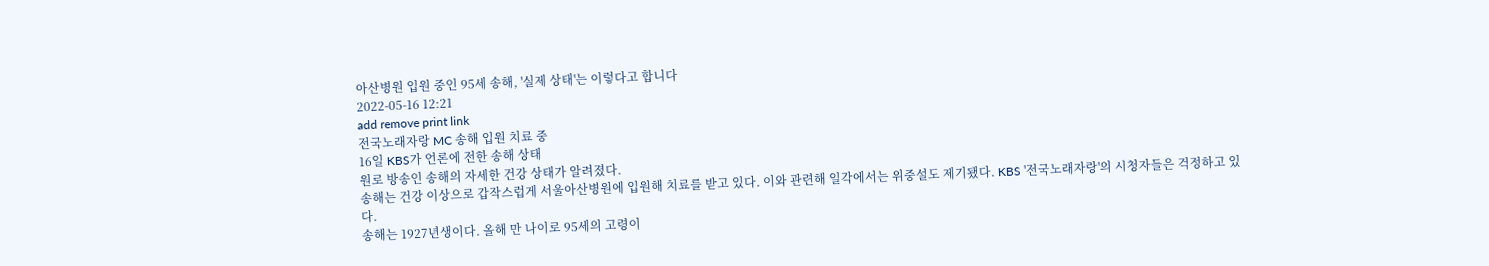아산병원 입원 중인 95세 송해, '실제 상태'는 이렇다고 합니다
2022-05-16 12:21
add remove print link
전국노래자랑 MC 송해 입원 치료 중
16일 KBS가 언론에 전한 송해 상태
원로 방송인 송해의 자세한 건강 상태가 알려졌다.
송해는 건강 이상으로 갑작스럽게 서울아산병원에 입원해 치료를 받고 있다. 이와 관련해 일각에서는 위중설도 제기됐다. KBS '전국노래자랑'의 시청자들은 걱정하고 있다.
송해는 1927년생이다. 올해 만 나이로 95세의 고령이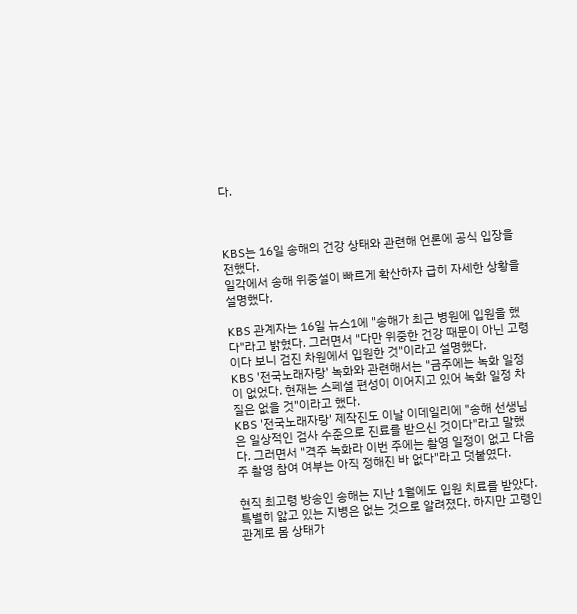다.



KBS는 16일 송해의 건강 상태와 관련해 언론에 공식 입장을 전했다.
일각에서 송해 위중설이 빠르게 확산하자 급히 자세한 상황을 설명했다.

KBS 관계자는 16일 뉴스1에 "송해가 최근 병원에 입원을 했다"라고 밝혔다. 그러면서 "다만 위중한 건강 때문이 아닌 고령이다 보니 검진 차원에서 입원한 것"이라고 설명했다.
KBS '전국노래자랑' 녹화와 관련해서는 "금주에는 녹화 일정이 없었다. 현재는 스페셜 편성이 이어지고 있어 녹화 일정 차질은 없을 것"이라고 했다.
KBS '전국노래자랑' 제작진도 이날 이데일리에 "송해 선생님은 일상적인 검사 수준으로 진료를 받으신 것이다"라고 말했다. 그러면서 "격주 녹화라 이번 주에는 촬영 일정이 없고 다음 주 촬영 참여 여부는 아직 정해진 바 없다"라고 덧붙였다.

현직 최고령 방송인 송해는 지난 1월에도 입원 치료를 받았다.
특별히 앓고 있는 지병은 없는 것으로 알려졌다. 하지만 고령인 관계로 몸 상태가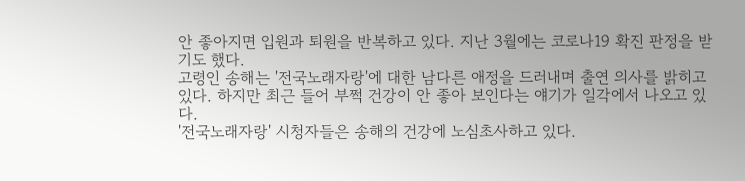안 좋아지면 입원과 퇴원을 반복하고 있다. 지난 3월에는 코로나19 확진 판정을 받기도 했다.
고령인 송해는 '전국노래자랑'에 대한 남다른 애정을 드러내며 출연 의사를 밝히고 있다. 하지만 최근 들어 부쩍 건강이 안 좋아 보인다는 얘기가 일각에서 나오고 있다.
'전국노래자랑' 시청자들은 송해의 건강에 노심초사하고 있다.